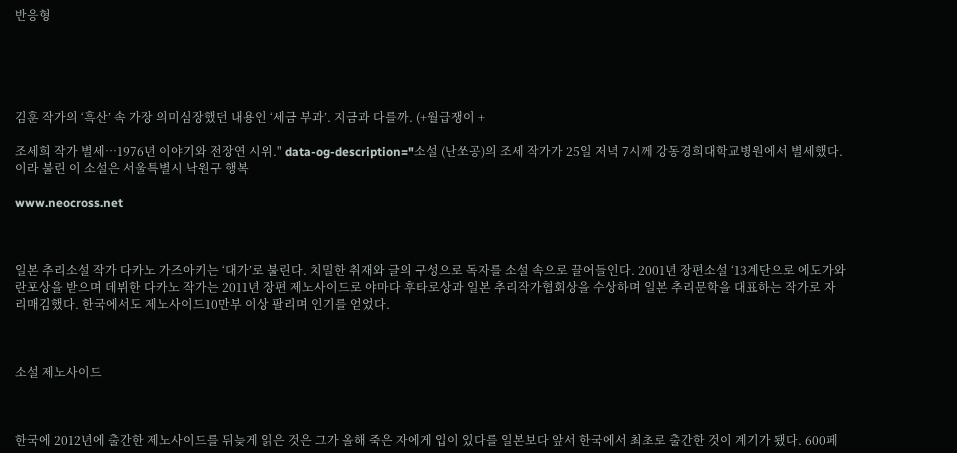반응형





김훈 작가의 ‘흑산’ 속 가장 의미심장했던 내용인 ‘세금 부과’. 지금과 다를까. (+월급쟁이 +

조세희 작가 별세…1976년 이야기와 전장연 시위." data-og-description="소설 (난쏘공)의 조세 작가가 25일 저녁 7시께 강동경희대학교병원에서 별세했다. 이라 불린 이 소설은 서울특별시 낙원구 행복

www.neocross.net



일본 추리소설 작가 다카노 가즈아키는 ‘대가’로 불린다. 치밀한 취재와 글의 구성으로 독자를 소설 속으로 끌어들인다. 2001년 장편소설 ‘13계단으로 에도가와 란포상을 받으며 데뷔한 다카노 작가는 2011년 장편 제노사이드로 야마다 후타로상과 일본 추리작가협회상을 수상하며 일본 추리문학을 대표하는 작가로 자리매김했다. 한국에서도 제노사이드10만부 이상 팔리며 인기를 얻었다.



소설 제노사이드



한국에 2012년에 출간한 제노사이드를 뒤늦게 읽은 것은 그가 올해 죽은 자에게 입이 있다를 일본보다 앞서 한국에서 최초로 출간한 것이 계기가 됐다. 600페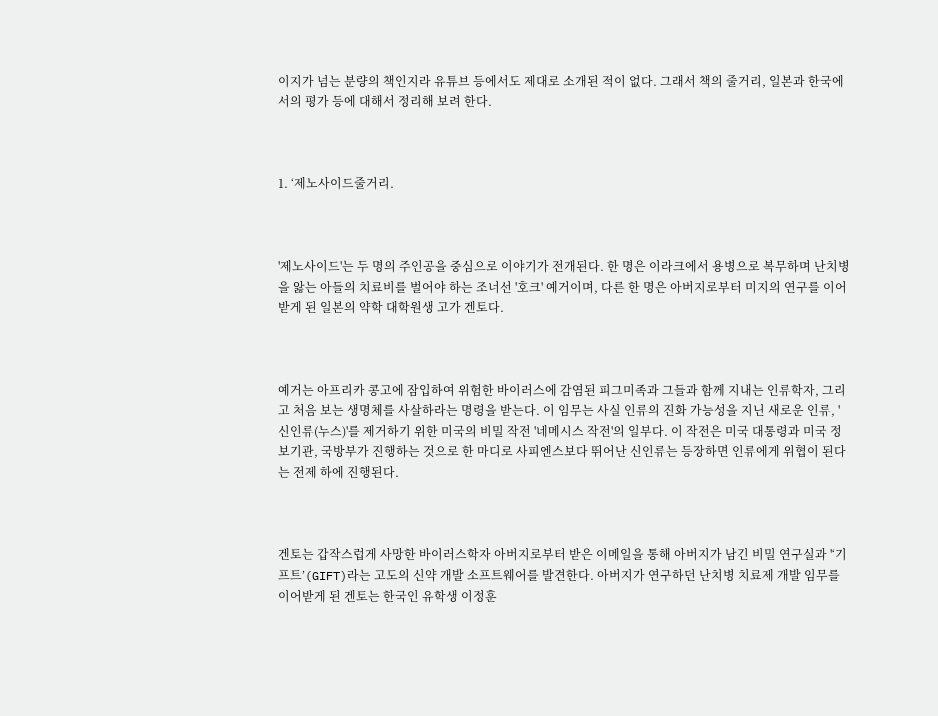이지가 넘는 분량의 책인지라 유튜브 등에서도 제대로 소개된 적이 없다. 그래서 책의 줄거리, 일본과 한국에서의 평가 등에 대해서 정리해 보려 한다.



1. ‘제노사이드줄거리.



'제노사이드'는 두 명의 주인공을 중심으로 이야기가 전개된다. 한 명은 이라크에서 용병으로 복무하며 난치병을 앓는 아들의 치료비를 벌어야 하는 조너선 '호크' 예거이며, 다른 한 명은 아버지로부터 미지의 연구를 이어받게 된 일본의 약학 대학원생 고가 겐토다.



예거는 아프리카 콩고에 잠입하여 위험한 바이러스에 감염된 피그미족과 그들과 함께 지내는 인류학자, 그리고 처음 보는 생명체를 사살하라는 명령을 받는다. 이 임무는 사실 인류의 진화 가능성을 지닌 새로운 인류, '신인류(누스)'를 제거하기 위한 미국의 비밀 작전 '네메시스 작전'의 일부다. 이 작전은 미국 대통령과 미국 정보기관, 국방부가 진행하는 것으로 한 마디로 사피엔스보다 뛰어난 신인류는 등장하면 인류에게 위협이 된다는 전제 하에 진행된다.



겐토는 갑작스럽게 사망한 바이러스학자 아버지로부터 받은 이메일을 통해 아버지가 남긴 비밀 연구실과 '‘기프트’(GIFT)라는 고도의 신약 개발 소프트웨어를 발견한다. 아버지가 연구하던 난치병 치료제 개발 임무를 이어받게 된 겐토는 한국인 유학생 이정훈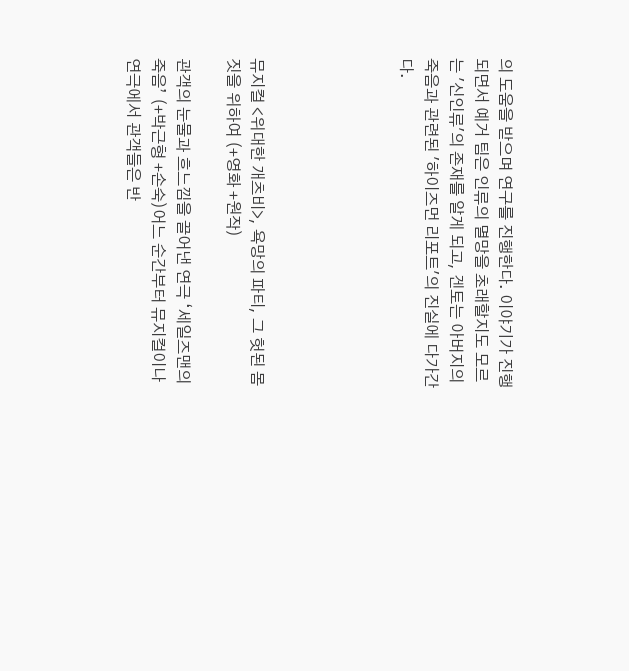의 도움을 받으며 연구를 진행한다. 이야기가 진행되면서 예거 팀은 인류의 멸망을 초래할지도 모르는 '신인류'의 존재를 알게 되고, 겐토는 아버지의 죽음과 관련된 '하이즈먼 리포트'의 진실에 다가간다.





뮤지컬 <위대한 개츠비>, 욕망의 파티, 그 헛된 몸짓을 위하여 (+영화 +원작)

관객의 눈물과 흐느낌을 끌어낸 연극 ‘세일즈맨의 죽음’ (+박근형 +손숙)어느 순간부터 뮤지컬이나 연극에서 관객들은 반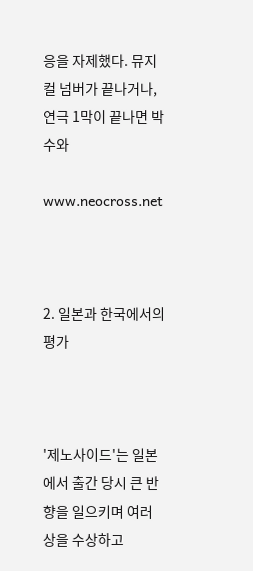응을 자제했다. 뮤지컬 넘버가 끝나거나, 연극 1막이 끝나면 박수와

www.neocross.net



2. 일본과 한국에서의 평가



'제노사이드'는 일본에서 출간 당시 큰 반향을 일으키며 여러 상을 수상하고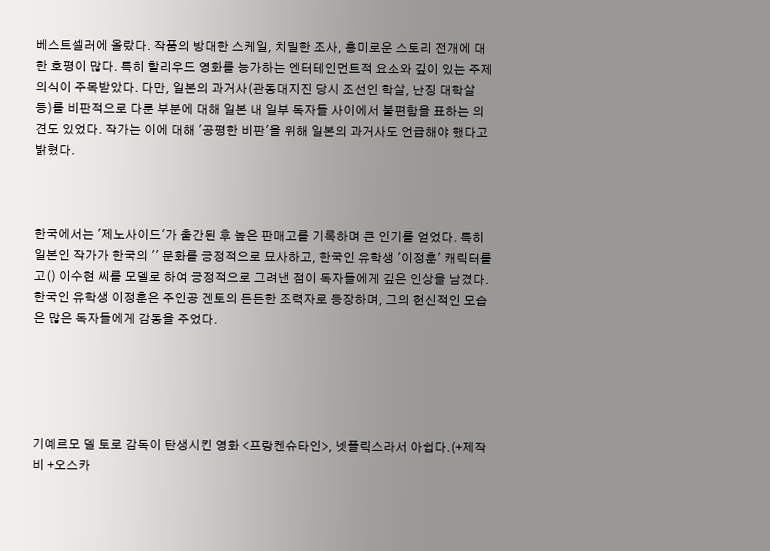베스트셀러에 올랐다. 작품의 방대한 스케일, 치밀한 조사, 흥미로운 스토리 전개에 대한 호평이 많다. 특히 할리우드 영화를 능가하는 엔터테인먼트적 요소와 깊이 있는 주제 의식이 주목받았다. 다만, 일본의 과거사(관동대지진 당시 조선인 학살, 난징 대학살 등)를 비판적으로 다룬 부분에 대해 일본 내 일부 독자들 사이에서 불편함을 표하는 의견도 있었다. 작가는 이에 대해 '공평한 비판'을 위해 일본의 과거사도 언급해야 했다고 밝혔다.



한국에서는 '제노사이드'가 출간된 후 높은 판매고를 기록하며 큰 인기를 얻었다. 특히 일본인 작가가 한국의 '' 문화를 긍정적으로 묘사하고, 한국인 유학생 '이정훈' 캐릭터를 고() 이수현 씨를 모델로 하여 긍정적으로 그려낸 점이 독자들에게 깊은 인상을 남겼다. 한국인 유학생 이정훈은 주인공 겐토의 든든한 조력자로 등장하며, 그의 헌신적인 모습은 많은 독자들에게 감동을 주었다.





기예르모 델 토로 감독이 탄생시킨 영화 <프랑켄슈타인>, 넷플릭스라서 아쉽다.(+제작비 +오스카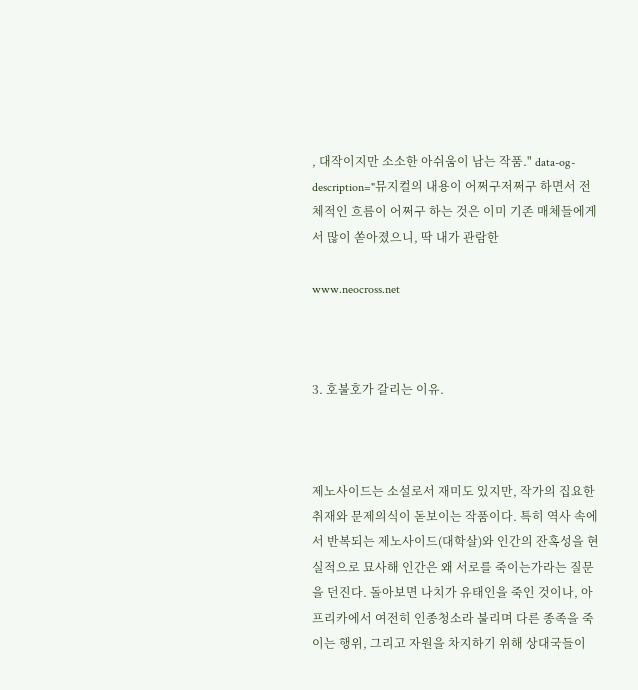, 대작이지만 소소한 아쉬움이 남는 작품." data-og-description="뮤지컬의 내용이 어쩌구저쩌구 하면서 전체적인 흐름이 어쩌구 하는 것은 이미 기존 매체들에게서 많이 쏟아졌으니, 딱 내가 관람한

www.neocross.net



3. 호불호가 갈리는 이유.



제노사이드는 소설로서 재미도 있지만, 작가의 집요한 취재와 문제의식이 돋보이는 작품이다. 특히 역사 속에서 반복되는 제노사이드(대학살)와 인간의 잔혹성을 현실적으로 묘사해 인간은 왜 서로를 죽이는가라는 질문을 던진다. 돌아보면 나치가 유태인을 죽인 것이나, 아프리카에서 여전히 인종청소라 불리며 다른 종족을 죽이는 행위, 그리고 자원을 차지하기 위해 상대국들이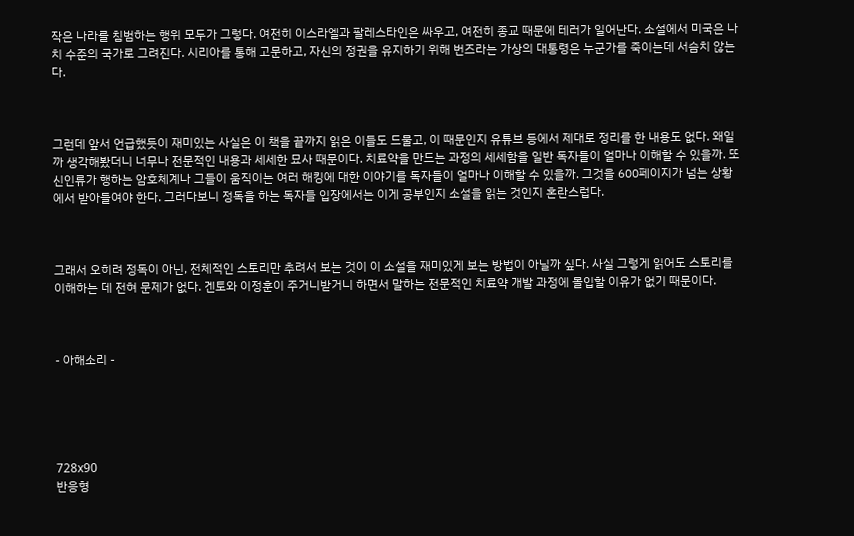작은 나라를 침범하는 행위 모두가 그렇다. 여전히 이스라엘과 팔레스타인은 싸우고, 여전히 종교 때문에 테러가 일어난다. 소설에서 미국은 나치 수준의 국가로 그려진다. 시리아를 통해 고문하고, 자신의 정권을 유지하기 위해 번즈라는 가상의 대통령은 누군가를 죽이는데 서슴치 않는다.



그런데 앞서 언급했듯이 재미있는 사실은 이 책을 끝까지 읽은 이들도 드물고, 이 때문인지 유튜브 등에서 제대로 정리를 한 내용도 없다. 왜일까 생각해봤더니 너무나 전문적인 내용과 세세한 묘사 때문이다. 치료약을 만드는 과정의 세세함을 일반 독자들이 얼마나 이해할 수 있을까. 또 신인류가 행하는 암호체계나 그들이 움직이는 여러 해킹에 대한 이야기를 독자들이 얼마나 이해할 수 있을까. 그것을 600페이지가 넘는 상황에서 받아들여야 한다. 그러다보니 정독을 하는 독자들 입장에서는 이게 공부인지 소설을 읽는 것인지 혼란스럽다.



그래서 오히려 정독이 아닌, 전체적인 스토리만 추려서 보는 것이 이 소설을 재미있게 보는 방법이 아닐까 싶다. 사실 그렇게 읽어도 스토리를 이해하는 데 전혀 문제가 없다. 겐토와 이정훈이 주거니받거니 하면서 말하는 전문적인 치료약 개발 과정에 몰입할 이유가 없기 때문이다.



- 아해소리 -





728x90
반응형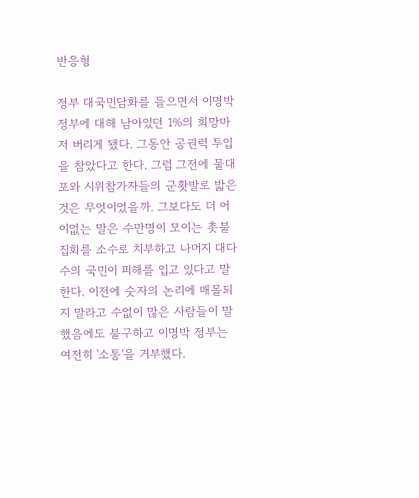반응형

정부 대국민담화를 들으면서 이명박 정부에 대해 남아있던 1%의 희망마저 버리게 됐다. 그동안 공권력 투입을 참았다고 한다. 그럼 그전에 물대포와 시위참가자들의 군홧발로 밟은 것은 무엇이었을까. 그보다도 더 어이없는 말은 수만명이 모이는 촛불집회를 소수로 치부하고 나머지 대다수의 국민이 피해를 입고 있다고 말한다. 이전에 숫자의 논리에 매몰되지 말라고 수없이 많은 사람들이 말했음에도 불구하고 이명박 정부는 여전히 '소통'을 거부했다.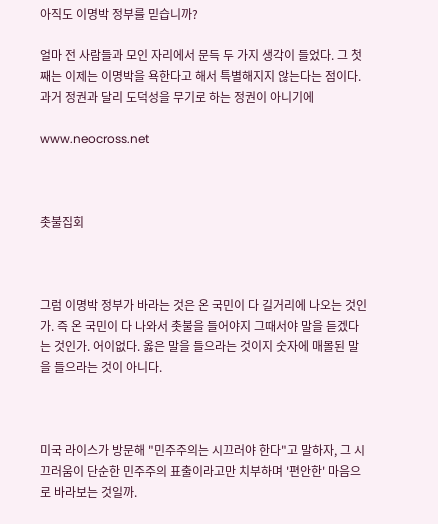아직도 이명박 정부를 믿습니까?

얼마 전 사람들과 모인 자리에서 문득 두 가지 생각이 들었다. 그 첫째는 이제는 이명박을 욕한다고 해서 특별해지지 않는다는 점이다. 과거 정권과 달리 도덕성을 무기로 하는 정권이 아니기에

www.neocross.net



촛불집회



그럼 이명박 정부가 바라는 것은 온 국민이 다 길거리에 나오는 것인가. 즉 온 국민이 다 나와서 촛불을 들어야지 그때서야 말을 듣겠다는 것인가. 어이없다. 옳은 말을 들으라는 것이지 숫자에 매몰된 말을 들으라는 것이 아니다.



미국 라이스가 방문해 "민주주의는 시끄러야 한다"고 말하자, 그 시끄러움이 단순한 민주주의 표출이라고만 치부하며 '편안한' 마음으로 바라보는 것일까.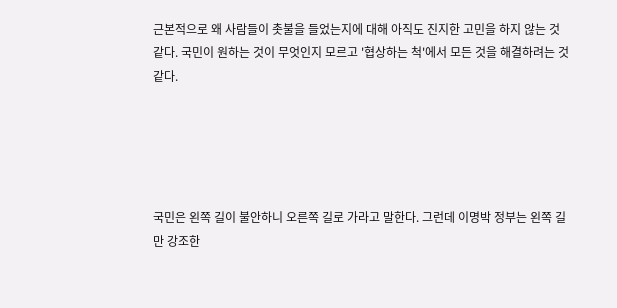근본적으로 왜 사람들이 촛불을 들었는지에 대해 아직도 진지한 고민을 하지 않는 것 같다. 국민이 원하는 것이 무엇인지 모르고 '협상하는 척'에서 모든 것을 해결하려는 것 같다.





국민은 왼쪽 길이 불안하니 오른쪽 길로 가라고 말한다. 그런데 이명박 정부는 왼쪽 길만 강조한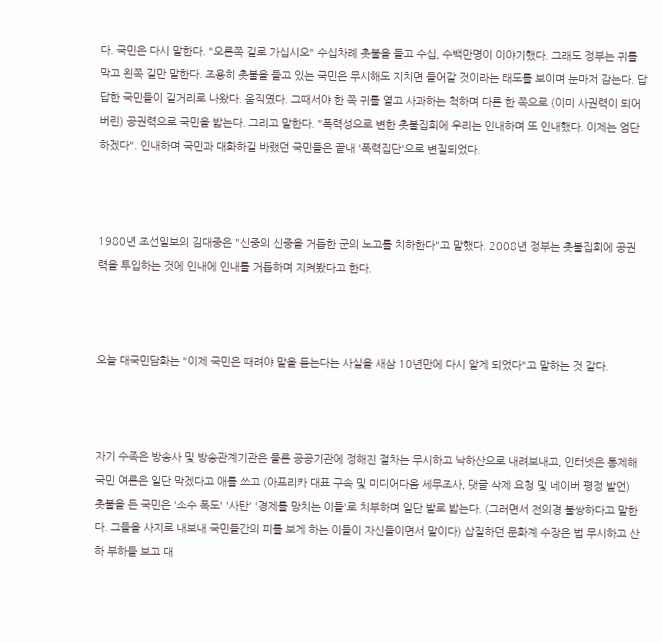다. 국민은 다시 말한다. "오른쪽 길로 가십시오" 수십차례 촛불을 들고 수십, 수백만명이 이야기했다. 그래도 정부는 귀를 막고 왼쪽 길만 말한다. 조용히 촛불을 들고 있는 국민은 무시해도 지치면 들어갈 것이라는 태도를 보이며 눈마저 감는다. 답답한 국민들이 길거리로 나왔다. 움직였다. 그때서야 한 쪽 귀를 열고 사과하는 척하며 다른 한 쪽으로 (이미 사권력이 되어버린) 공권력으로 국민을 밟는다. 그리고 말한다. "폭력성으로 변한 촛불집회에 우리는 인내하며 또 인내했다. 이제는 엄단하겠다". 인내하며 국민과 대화하길 바랬던 국민들은 끝내 '폭력집단'으로 변질되었다.



1980년 조선일보의 김대중은 "신중의 신중을 거듭한 군의 노고를 치하한다"고 말했다. 2008년 정부는 촛불집회에 공권력을 투입하는 것에 인내에 인내를 거듭하며 지켜봤다고 한다.



오늘 대국민담화는 "이제 국민은 때려야 말을 듣는다는 사실을 새삼 10년만에 다시 알게 되었다"고 말하는 것 같다.



자기 수족은 방송사 및 방송관계기관은 물론 공공기관에 정해진 절차는 무시하고 낙하산으로 내려보내고, 인터넷은 통제해 국민 여론은 일단 막겠다고 애를 쓰고 (아프리카 대표 구속 및 미디어다음 세무조사, 댓글 삭제 요청 및 네이버 평정 발언) 촛불을 든 국민은 '소수 폭도' '사탄' '경제를 망치는 이들'로 치부하며 일단 발로 밟는다. (그러면서 전의경 불쌍하다고 말한다. 그들을 사지로 내보내 국민들간의 피를 보게 하는 이들이 자신들이면서 말이다) 삽질하던 문화계 수장은 법 무시하고 산하 부하들 보고 대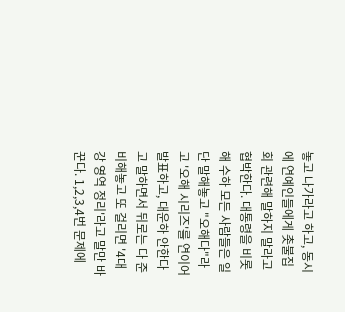놓고 나가라고 하고, 동시에 연예인들에게 촛불집회 관련해 말하지 말라고 협박한다. 대통령을 비롯해 수하 모든 사람들은 일단 말해놓고 "오해다"라고 '오해 시리즈'를 연이어 발표하고, 대운하 안한다고 말하면서 뒤로는 다 준비해놓고 또 걸리면 '4대강 영역 정리'라고 말만 바꾼다. 1,2,3,4번 문제에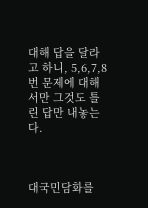대해 답을 달라고 하니, 5,6,7,8번 문제에 대해서만 그것도 틀린 답만 내놓는다.



대국민담화를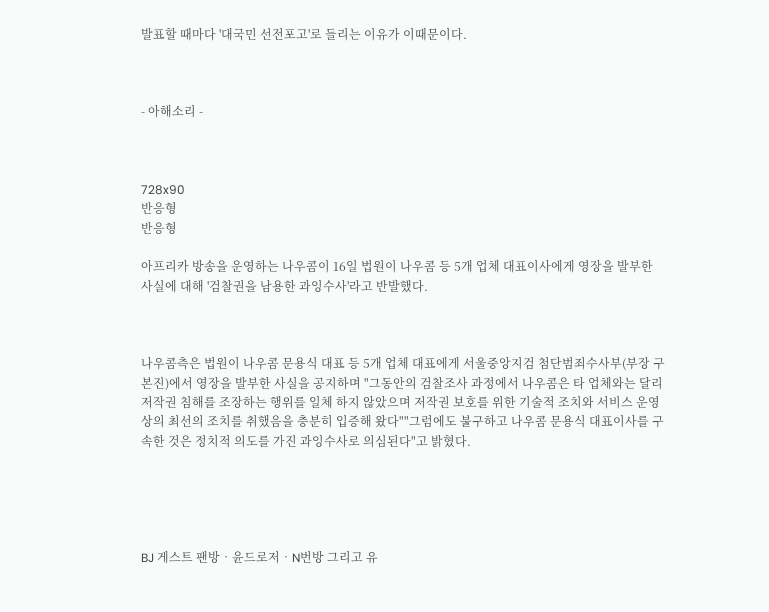발표할 때마다 '대국민 선전포고'로 들리는 이유가 이때문이다.



- 아해소리 -



728x90
반응형
반응형

아프리카 방송을 운영하는 나우콤이 16일 법원이 나우콤 등 5개 업체 대표이사에게 영장을 발부한 사실에 대해 '검찰권을 남용한 과잉수사'라고 반발했다.



나우콤측은 법원이 나우콤 문용식 대표 등 5개 업체 대표에게 서울중앙지검 첨단범죄수사부(부장 구본진)에서 영장을 발부한 사실을 공지하며 "그동안의 검찰조사 과정에서 나우콤은 타 업체와는 달리 저작권 침해를 조장하는 행위를 일체 하지 않았으며 저작권 보호를 위한 기술적 조치와 서비스 운영상의 최선의 조치를 취했음을 충분히 입증해 왔다""그럼에도 불구하고 나우콤 문용식 대표이사를 구속한 것은 정치적 의도를 가진 과잉수사로 의심된다"고 밝혔다.





BJ 게스트 팬방‧윤드로저‧N번방 그리고 유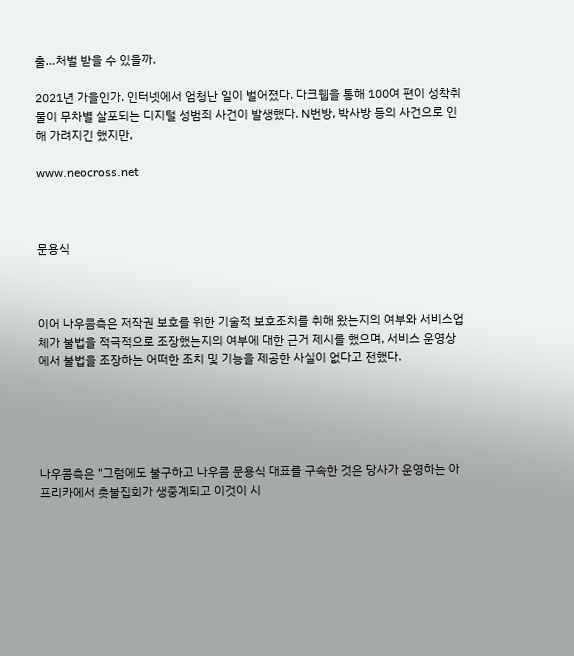출…처벌 받을 수 있을까.

2021년 가을인가. 인터넷에서 엄청난 일이 벌어졌다. 다크웹을 통해 100여 편이 성착취물이 무차별 살포되는 디지털 성범죄 사건이 발생했다. N번방, 박사방 등의 사건으로 인해 가려지긴 했지만,

www.neocross.net



문용식



이어 나우콤측은 저작권 보호를 위한 기술적 보호조치를 취해 왔는지의 여부와 서비스업체가 불법을 적극적으로 조장했는지의 여부에 대한 근거 제시를 했으며, 서비스 운영상에서 불법을 조장하는 어떠한 조치 및 기능을 제공한 사실이 없다고 전했다.





나우콤측은 "그럼에도 불구하고 나우콤 문용식 대표를 구속한 것은 당사가 운영하는 아프리카에서 촛불집회가 생중계되고 이것이 시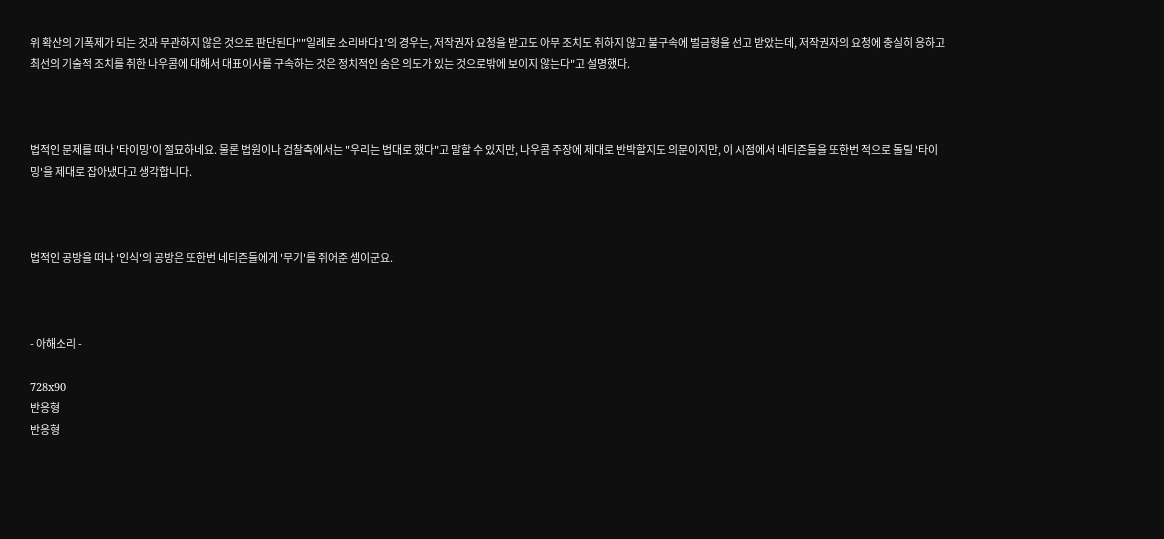위 확산의 기폭제가 되는 것과 무관하지 않은 것으로 판단된다""일례로 소리바다1’의 경우는, 저작권자 요청을 받고도 아무 조치도 취하지 않고 불구속에 벌금형을 선고 받았는데, 저작권자의 요청에 충실히 응하고 최선의 기술적 조치를 취한 나우콤에 대해서 대표이사를 구속하는 것은 정치적인 숨은 의도가 있는 것으로밖에 보이지 않는다"고 설명했다.



법적인 문제를 떠나 '타이밍'이 절묘하네요. 물론 법원이나 검찰측에서는 "우리는 법대로 했다"고 말할 수 있지만, 나우콤 주장에 제대로 반박할지도 의문이지만, 이 시점에서 네티즌들을 또한번 적으로 돌릴 '타이밍'을 제대로 잡아냈다고 생각합니다.



법적인 공방을 떠나 '인식'의 공방은 또한번 네티즌들에게 '무기'를 쥐어준 셈이군요.



- 아해소리 -

728x90
반응형
반응형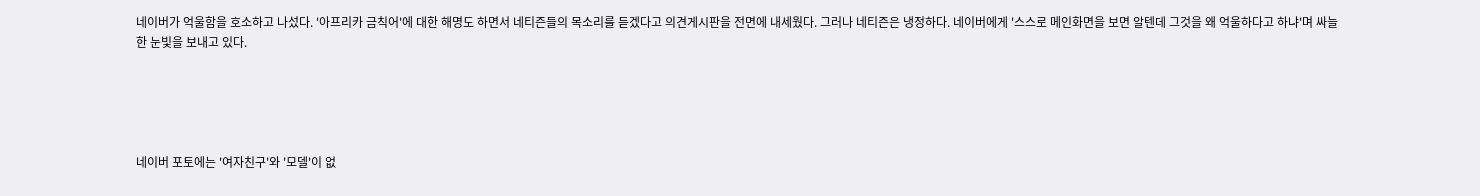네이버가 억울함을 호소하고 나섰다. '아프리카 금칙어'에 대한 해명도 하면서 네티즌들의 목소리를 듣겠다고 의견게시판을 전면에 내세웠다. 그러나 네티즌은 냉정하다. 네이버에게 '스스로 메인화면을 보면 알텐데 그것을 왜 억울하다고 하냐'며 싸늘한 눈빛을 보내고 있다.





네이버 포토에는 '여자친구'와 '모델'이 없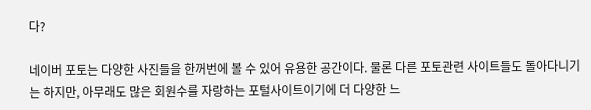다?

네이버 포토는 다양한 사진들을 한꺼번에 볼 수 있어 유용한 공간이다. 물론 다른 포토관련 사이트들도 돌아다니기는 하지만, 아무래도 많은 회원수를 자랑하는 포털사이트이기에 더 다양한 느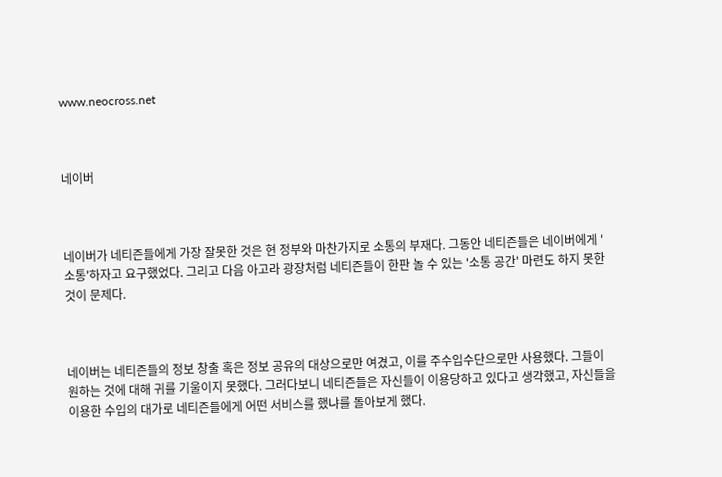www.neocross.net



네이버



네이버가 네티즌들에게 가장 잘못한 것은 현 정부와 마찬가지로 소통의 부재다. 그동안 네티즌들은 네이버에게 '소통'하자고 요구했었다. 그리고 다음 아고라 광장처럼 네티즌들이 한판 놀 수 있는 '소통 공간' 마련도 하지 못한 것이 문제다.



네이버는 네티즌들의 정보 창출 혹은 정보 공유의 대상으로만 여겼고, 이를 주수입수단으로만 사용했다. 그들이 원하는 것에 대해 귀를 기울이지 못했다. 그러다보니 네티즌들은 자신들이 이용당하고 있다고 생각했고, 자신들을 이용한 수입의 대가로 네티즌들에게 어떤 서비스를 했냐를 돌아보게 했다.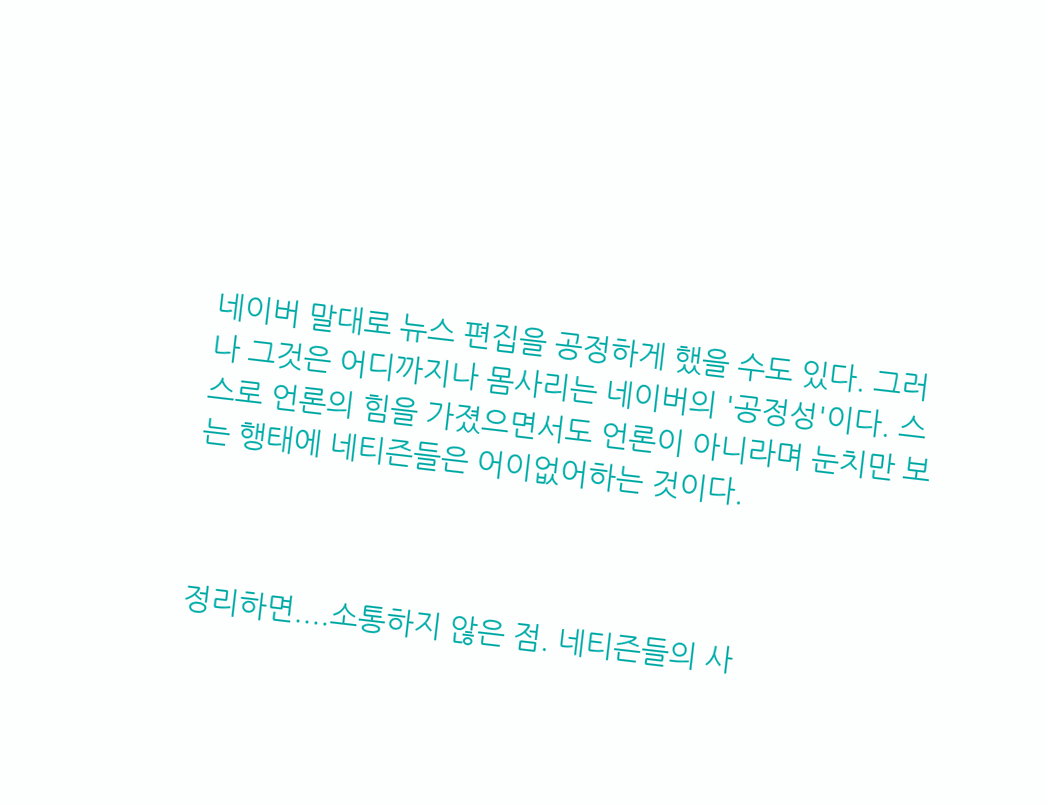네이버 말대로 뉴스 편집을 공정하게 했을 수도 있다. 그러나 그것은 어디까지나 몸사리는 네이버의 '공정성'이다. 스스로 언론의 힘을 가졌으면서도 언론이 아니라며 눈치만 보는 행태에 네티즌들은 어이없어하는 것이다.



정리하면....소통하지 않은 점. 네티즌들의 사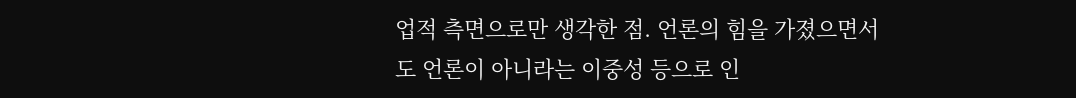업적 측면으로만 생각한 점. 언론의 힘을 가졌으면서도 언론이 아니라는 이중성 등으로 인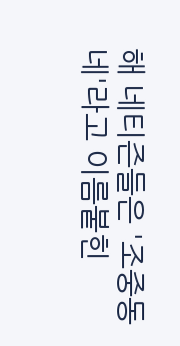해 네티즌들은 '조중동네'라고 이름붙힌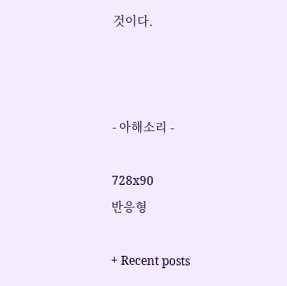것이다.



- 아해소리 -

728x90
반응형

+ Recent posts